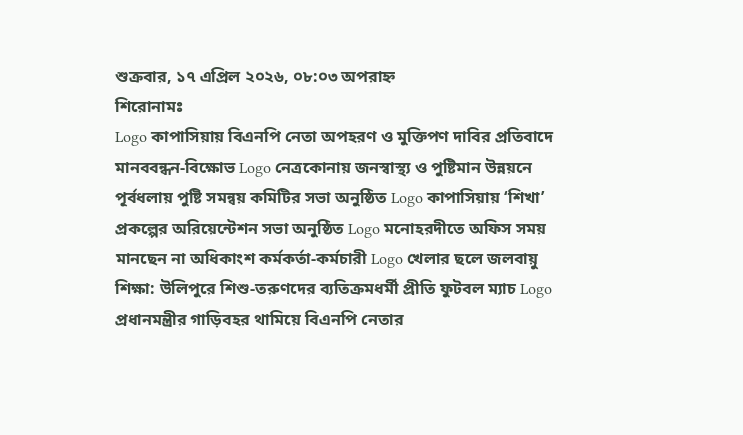শুক্রবার, ১৭ এপ্রিল ২০২৬, ০৮:০৩ অপরাহ্ন
শিরোনামঃ
Logo কাপাসিয়ায় বিএনপি নেতা অপহরণ ও মুক্তিপণ দাবির প্রতিবাদে মানববন্ধন-বিক্ষোভ Logo নেত্রকোনায় জনস্বাস্থ্য ও পুষ্টিমান উন্নয়নে পূর্বধলায় পুষ্টি সমন্বয় কমিটির সভা অনুষ্ঠিত Logo কাপাসিয়ায় ‘শিখা’ প্রকল্পের অরিয়েন্টেশন সভা অনুষ্ঠিত Logo মনোহরদীতে অফিস সময় মানছেন না অধিকাংশ কর্মকর্তা-কর্মচারী Logo খেলার ছলে জলবায়ু শিক্ষা: উলিপুরে শিশু-তরুণদের ব্যতিক্রমধর্মী প্রীতি ফুটবল ম্যাচ Logo প্রধানমন্ত্রীর গাড়িবহর থামিয়ে বিএনপি নেতার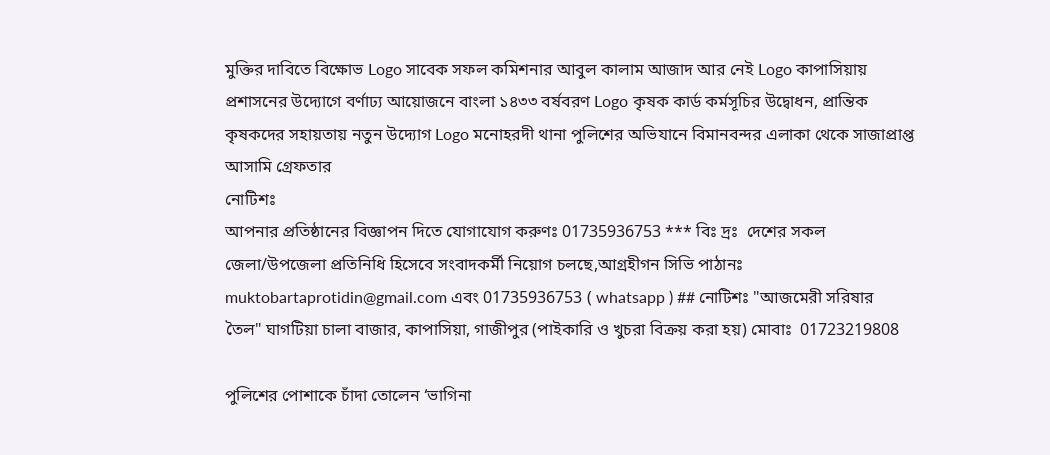মুক্তির দাবিতে বিক্ষোভ Logo সাবেক সফল কমিশনার আবুল কালাম আজাদ আর নেই Logo কাপাসিয়ায় প্রশাসনের উদ্যোগে বর্ণাঢ্য আয়োজনে বাংলা ১৪৩৩ বর্ষবরণ Logo কৃষক কার্ড কর্মসূচির উদ্বোধন, প্রান্তিক কৃষকদের সহায়তায় নতুন উদ্যোগ Logo মনোহরদী থানা পুলিশের অভিযানে বিমানবন্দর এলাকা থেকে সাজাপ্রাপ্ত আসামি গ্রেফতার
নোটিশঃ
আপনার প্রতিষ্ঠানের বিজ্ঞাপন দিতে যোগাযোগ করুণঃ 01735936753 *** বিঃ দ্রঃ  দেশের সকল জেলা/উপজেলা প্রতিনিধি হিসেবে সংবাদকর্মী নিয়োগ চলছে,আগ্রহীগন সিভি পাঠানঃ muktobartaprotidin@gmail.com এবং 01735936753 ( whatsapp ) ## নোটিশঃ "আজমেরী সরিষার তৈল" ঘাগটিয়া চালা বাজার, কাপাসিয়া, গাজীপুর (পাইকারি ও খুচরা বিক্রয় করা হয়) মোবাঃ  01723219808

পুলিশের পোশাকে চাঁদা তোলেন ‘ভাগিনা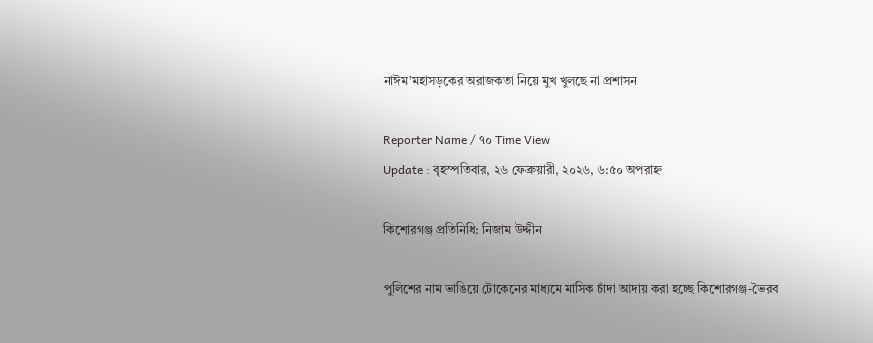নাঈম’মহাসড়কের অরাজকতা নিয়ে মুখ খুলছে না প্রশাসন

Reporter Name / ৭০ Time View
Update : বৃহস্পতিবার, ২৬ ফেব্রুয়ারী, ২০২৬, ৬:৫০ অপরাহ্ন

কিশোরগঞ্জ প্রতিনিধি: নিজাম উদ্দীন

পুলিশের নাম ভাঙিয়ে টোকেনের মাধ্যমে মাসিক চাঁদা আদায় করা হচ্ছে কিশোরগঞ্জ-ভৈরব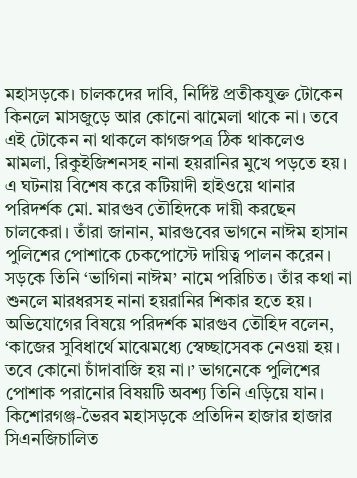মহাসড়কে। চালকদের দাবি, নির্দিষ্ট প্রতীকযুক্ত টোকেন কিনলে মাসজুড়ে আর কোনো ঝামেলা থাকে না। তবে এই টোকেন না থাকলে কাগজপত্র ঠিক থাকলেও মামলা, রিকুইজিশনসহ নানা হয়রানির মুখে পড়তে হয়। এ ঘটনায় বিশেষ করে কটিয়াদী হাইওয়ে থানার পরিদর্শক মো. মারগুব তৌহিদকে দায়ী করছেন চালকেরা। তাঁরা জানান, মারগুবের ভাগনে নাঈম হাসান পুলিশের পোশাকে চেকপোস্টে দায়িত্ব পালন করেন। সড়কে তিনি ‘ভাগিনা নাঈম’ নামে পরিচিত। তাঁর কথা না শুনলে মারধরসহ নানা হয়রানির শিকার হতে হয়।
অভিযোগের বিষয়ে পরিদর্শক মারগুব তৌহিদ বলেন, ‘কাজের সুবিধার্থে মাঝেমধ্যে স্বেচ্ছাসেবক নেওয়া হয়। তবে কোনো চাঁদাবাজি হয় না।’ ভাগনেকে পুলিশের পোশাক পরানোর বিষয়টি অবশ্য তিনি এড়িয়ে যান।
কিশোরগঞ্জ-ভৈরব মহাসড়কে প্রতিদিন হাজার হাজার সিএনজিচালিত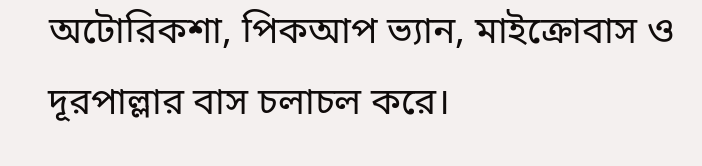অটোরিকশা, পিকআপ ভ্যান, মাইক্রোবাস ও দূরপাল্লার বাস চলাচল করে।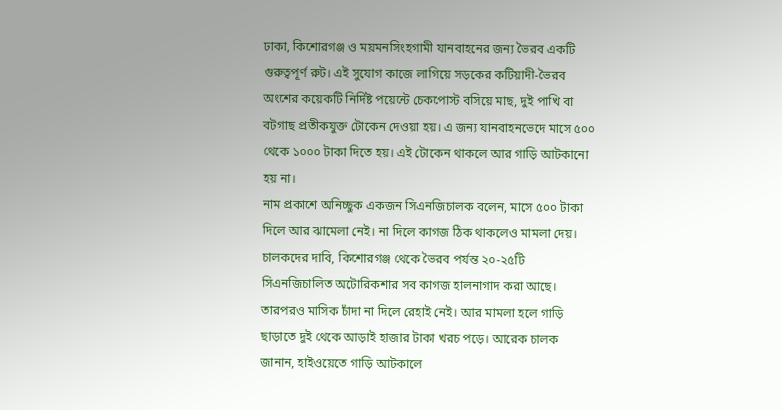ঢাকা, কিশোরগঞ্জ ও ময়মনসিংহগামী যানবাহনের জন্য ভৈরব একটি গুরুত্বপূর্ণ রুট। এই সুযোগ কাজে লাগিয়ে সড়কের কটিয়াদী-ভৈরব অংশের কয়েকটি নির্দিষ্ট পয়েন্টে চেকপোস্ট বসিয়ে মাছ, দুই পাখি বা বটগাছ প্রতীকযুক্ত টোকেন দেওয়া হয়। এ জন্য যানবাহনভেদে মাসে ৫০০ থেকে ১০০০ টাকা দিতে হয়। এই টোকেন থাকলে আর গাড়ি আটকানো হয় না।
নাম প্রকাশে অনিচ্ছুক একজন সিএনজিচালক বলেন, মাসে ৫০০ টাকা দিলে আর ঝামেলা নেই। না দিলে কাগজ ঠিক থাকলেও মামলা দেয়। চালকদের দাবি, কিশোরগঞ্জ থেকে ভৈরব পর্যন্ত ২০-২৫টি সিএনজিচালিত অটোরিকশার সব কাগজ হালনাগাদ করা আছে। তারপরও মাসিক চাঁদা না দিলে রেহাই নেই। আর মামলা হলে গাড়ি ছাড়াতে দুই থেকে আড়াই হাজার টাকা খরচ পড়ে। আরেক চালক জানান, হাইওয়েতে গাড়ি আটকালে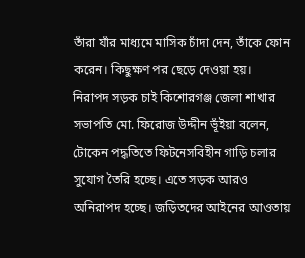তাঁরা যাঁর মাধ্যমে মাসিক চাঁদা দেন, তাঁকে ফোন করেন। কিছুক্ষণ পর ছেড়ে দেওয়া হয়।
নিরাপদ সড়ক চাই কিশোরগঞ্জ জেলা শাখার সভাপতি মো. ফিরোজ উদ্দীন ভূঁইয়া বলেন, টোকেন পদ্ধতিতে ফিটনেসবিহীন গাড়ি চলার সুযোগ তৈরি হচ্ছে। এতে সড়ক আরও অনিরাপদ হচ্ছে। জড়িতদের আইনের আওতায়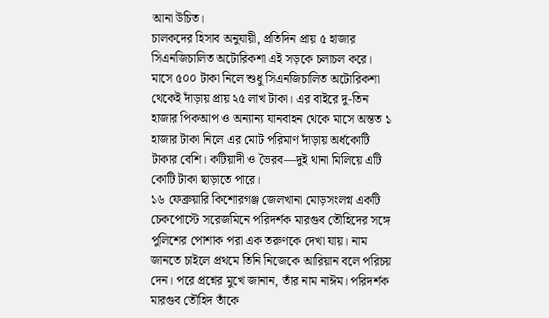আনা উচিত।
চালকদের হিসাব অনুযায়ী, প্রতিদিন প্রায় ৫ হাজার সিএনজিচালিত অটোরিকশা এই সড়কে চলাচল করে। মাসে ৫০০ টাকা নিলে শুধু সিএনজিচালিত অটোরিকশা থেকেই দাঁড়ায় প্রায় ২৫ লাখ টাকা। এর বাইরে দু-তিন হাজার পিকআপ ও অন্যান্য যানবাহন থেকে মাসে অন্তত ১ হাজার টাকা নিলে এর মোট পরিমাণ দাঁড়ায় অর্ধকোটি টাকার বেশি। কটিয়াদী ও ভৈরব—দুই থানা মিলিয়ে এটি কোটি টাকা ছাড়াতে পারে।
১৬ ফেব্রুয়ারি কিশোরগঞ্জ জেলখানা মোড়সংলগ্ন একটি চেকপোস্টে সরেজমিনে পরিদর্শক মারগুব তৌহিদের সঙ্গে পুলিশের পোশাক পরা এক তরুণকে দেখা যায়। নাম জানতে চাইলে প্রথমে তিনি নিজেকে আরিয়ান বলে পরিচয় দেন। পরে প্রশ্নের মুখে জানান, তাঁর নাম নাঈম। পরিদর্শক মারগুব তৌহিদ তাঁকে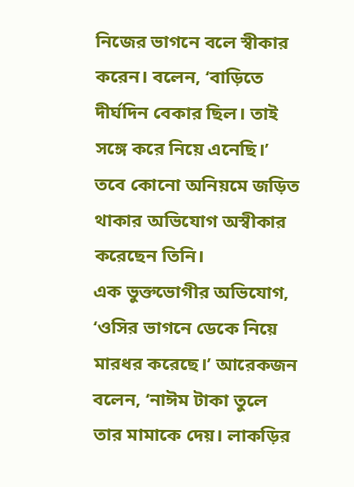নিজের ভাগনে বলে স্বীকার করেন। বলেন, ‘বাড়িতে দীর্ঘদিন বেকার ছিল। তাই সঙ্গে করে নিয়ে এনেছি।’ তবে কোনো অনিয়মে জড়িত থাকার অভিযোগ অস্বীকার করেছেন তিনি।
এক ভুক্তভোগীর অভিযোগ, ‘ওসির ভাগনে ডেকে নিয়ে মারধর করেছে।’ আরেকজন বলেন, ‘নাঈম টাকা তুলে তার মামাকে দেয়। লাকড়ির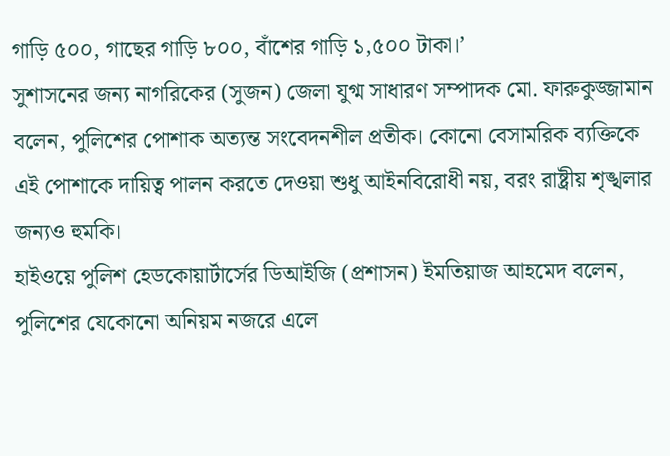গাড়ি ৫০০, গাছের গাড়ি ৮০০, বাঁশের গাড়ি ১,৫০০ টাকা।’
সুশাসনের জন্য নাগরিকের (সুজন) জেলা যুগ্ম সাধারণ সম্পাদক মো. ফারুকুজ্জামান বলেন, পুলিশের পোশাক অত্যন্ত সংবেদনশীল প্রতীক। কোনো বেসামরিক ব্যক্তিকে এই পোশাকে দায়িত্ব পালন করতে দেওয়া শুধু আইনবিরোধী নয়, বরং রাষ্ট্রীয় শৃঙ্খলার জন্যও হুমকি।
হাইওয়ে পুলিশ হেডকোয়ার্টার্সের ডিআইজি (প্রশাসন) ইমতিয়াজ আহমেদ বলেন, পুলিশের যেকোনো অনিয়ম নজরে এলে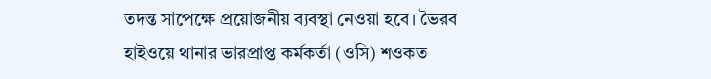তদন্ত সাপেক্ষে প্রয়োজনীয় ব্যবস্থা নেওয়া হবে। ভৈরব হাইওয়ে থানার ভারপ্রাপ্ত কর্মকর্তা (ওসি) শওকত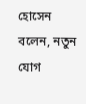হোসেন বলেন, নতুন যোগ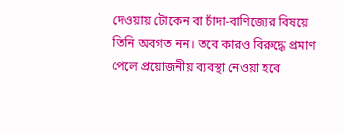দেওয়ায় টোকেন বা চাঁদা-বাণিজ্যের বিষয়ে তিনি অবগত নন। তবে কারও বিরুদ্ধে প্রমাণ পেলে প্রয়োজনীয় ব্যবস্থা নেওয়া হবে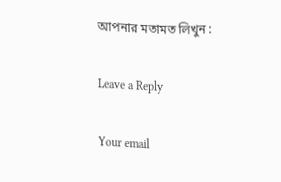আপনার মতামত লিখুন :

Leave a Reply

Your email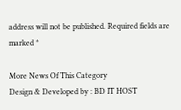address will not be published. Required fields are marked *

More News Of This Category
Design & Developed by : BD IT HOST